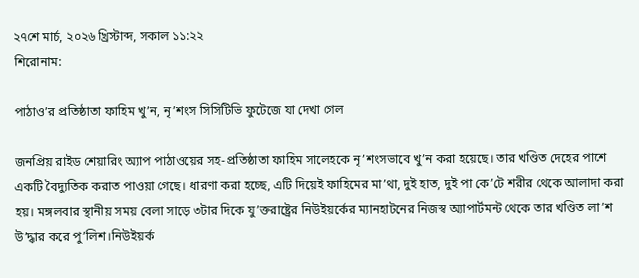২৭শে মার্চ, ২০২৬ খ্রিস্টাব্দ, সকাল ১১:২২
শিরোনাম:

পাঠাও’র প্রতিষ্ঠাতা ফাহিম খু’ন, নৃ’শংস সিসিটিভি ফুটেজে যা দেখা গেল

জনপ্রিয় রাইড শেয়ারিং অ্যাপ পাঠাওয়ের সহ-প্রতিষ্ঠাতা ফাহিম সালেহকে নৃ’শংসভাবে খু’ন করা হয়েছে। তার খণ্ডিত দেহের পাশে একটি বৈদ্যুতিক করাত পাওয়া গেছে। ধারণা করা হচ্ছে, এটি দিয়েই ফাহিমের মা’থা, দুই হাত, দুই পা কে’টে শরীর থেকে আলাদা করা হয়। মঙ্গলবার স্থানীয় সময় বেলা সাড়ে ৩টার দিকে যু’ক্তরাষ্ট্রের নিউইয়র্কের ম্যানহাটনের নিজস্ব অ্যাপার্টমন্ট থেকে তার খণ্ডিত লা’শ উ’দ্ধার করে পু’লিশ।নিউইয়র্ক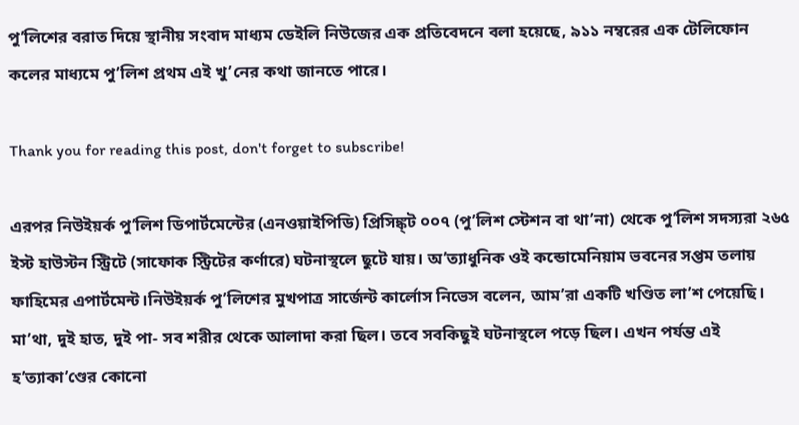পু’লিশের বরাত দিয়ে স্থানীয় সংবাদ মাধ্যম ডেইলি নিউজের এক প্রতিবেদনে বলা হয়েছে, ৯১১ নম্বরের এক টেলিফোন কলের মাধ্যমে পু’লিশ প্রথম এই খু’নের কথা জানতে পারে।

Thank you for reading this post, don't forget to subscribe!

এরপর নিউইয়র্ক পু’লিশ ডিপার্টমেন্টের (এনওয়াইপিডি) প্রিসিঙ্ক্ট ০০৭ (পু’লিশ স্টেশন বা থা’না) থেকে পু’লিশ সদস্যরা ২৬৫ ইস্ট হাউস্টন স্ট্রিটে (সাফোক স্ট্রিটের কর্ণারে) ঘটনাস্থলে ছুটে যায়। অ’ত্যাধুনিক ওই কন্ডোমেনিয়াম ভবনের সপ্তম তলায় ফাহিমের এপার্টমেন্ট।নিউইয়র্ক পু’লিশের মুখপাত্র সার্জেন্ট কার্লোস নিভেস বলেন, আম’রা একটি খণ্ডিত লা’শ পেয়েছি। মা’থা, দুই হাত, দুই পা- সব শরীর থেকে আলাদা করা ছিল। তবে সবকিছুই ঘটনাস্থলে পড়ে ছিল। এখন পর্যন্ত এই হ’ত্যাকা’ণ্ডের কোনো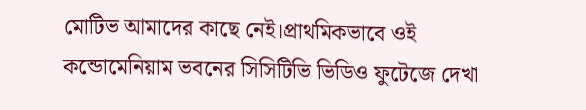মোটিভ আমাদের কাছে নেই।প্রাথমিকভাবে ওই কন্ডোমেনিয়াম ভবনের সিসিটিভি ভিডিও ফুটেজে দেখা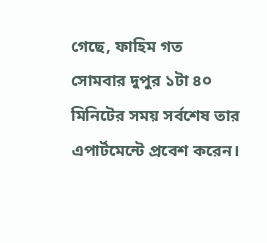গেছে, ফাহিম গত সোমবার দুপুর ১টা ৪০ মিনিটের সময় সর্বশেষ তার এপার্টমেন্টে প্রবেশ করেন।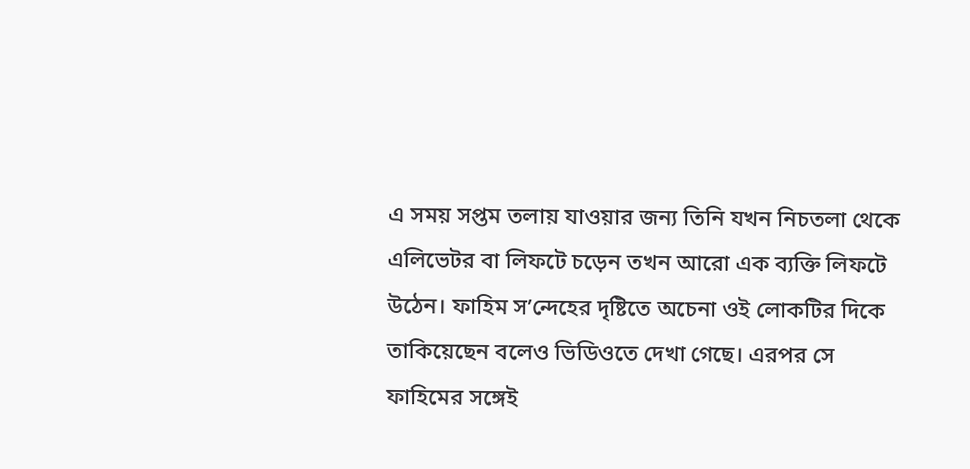এ সময় সপ্তম তলায় যাওয়ার জন্য তিনি যখন নিচতলা থেকে এলিভেটর বা লিফটে চড়েন তখন আরো এক ব্যক্তি লিফটে উঠেন। ফাহিম স’ন্দেহের দৃষ্টিতে অচেনা ওই লোকটির দিকে তাকিয়েছেন বলেও ভিডিওতে দেখা গেছে। এরপর সে ফাহিমের সঙ্গেই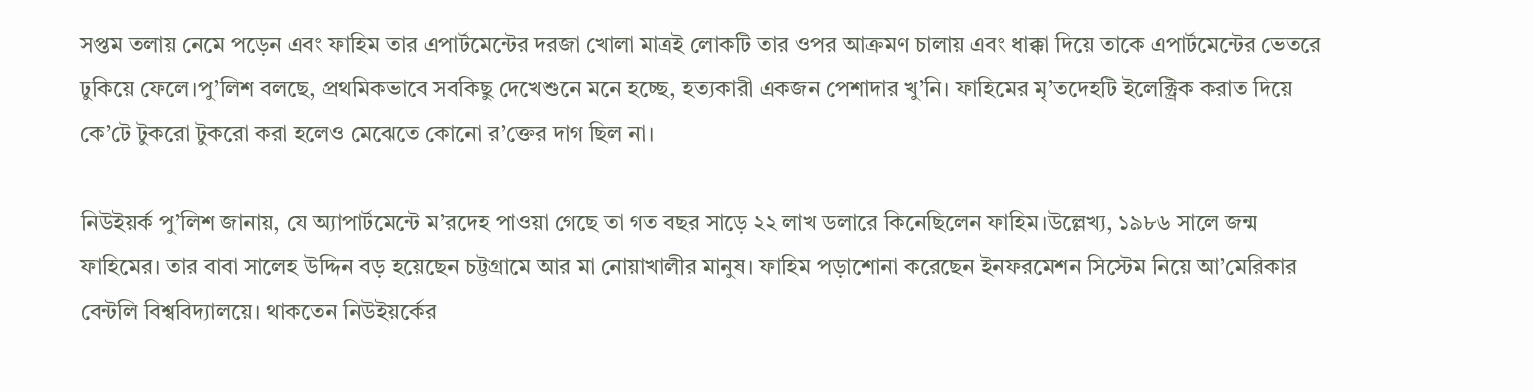সপ্তম তলায় নেমে পড়েন এবং ফাহিম তার এপার্টমেন্টের দরজা খোলা মাত্রই লোকটি তার ওপর আক্রমণ চালায় এবং ধাক্কা দিয়ে তাকে এপার্টমেন্টের ভেতরে ঢুকিয়ে ফেলে।পু’লিশ বলছে, প্রথমিকভাবে সবকিছু দেখেশুনে মনে হচ্ছে, হত্যকারী একজন পেশাদার খু’নি। ফাহিমের মৃ’তদেহটি ইলেক্ট্রিক করাত দিয়ে কে’টে টুকরো টুকরো করা হলেও মেঝেতে কোনো র’ক্তের দাগ ছিল না।

নিউইয়র্ক পু’লিশ জানায়, যে অ্যাপার্টমেন্টে ম’রদেহ পাওয়া গেছে তা গত বছর সাড়ে ২২ লাখ ডলারে কিনেছিলেন ফাহিম।উল্লেখ্য, ১৯৮৬ সালে জন্ম ফাহিমের। তার বাবা সালেহ উদ্দিন বড় হয়েছেন চট্টগ্রামে আর মা নোয়াখালীর মানুষ। ফাহিম পড়াশোনা করেছেন ইনফরমেশন সিস্টেম নিয়ে আ’মেরিকার বেন্টলি বিশ্ববিদ্যালয়ে। থাকতেন নিউইয়র্কের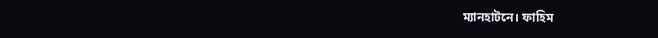ম্যানহাটনে। ফাহিম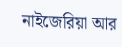নাইজেরিয়া আর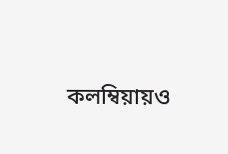কলম্বিয়ায়ও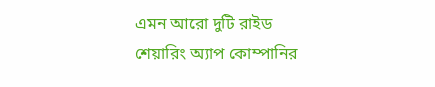এমন আরো দুটি রাইড শেয়ারিং অ্যাপ কোম্পানির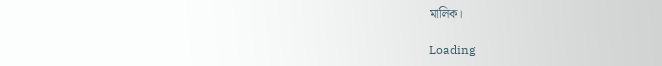মালিক।

Loading